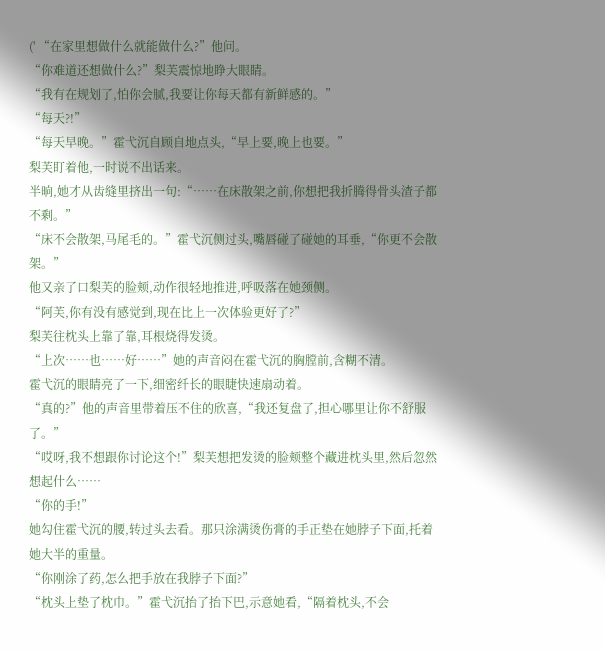(' “在家里想做什么就能做什么?”他问。
“你难道还想做什么?”梨芙震惊地睁大眼睛。
“我有在规划了,怕你会腻,我要让你每天都有新鲜感的。”
“每天?!”
“每天早晚。”霍弋沉自顾自地点头,“早上要,晚上也要。”
梨芙盯着他,一时说不出话来。
半晌,她才从齿缝里挤出一句:“……在床散架之前,你想把我折腾得骨头渣子都不剩。”
“床不会散架,马尾毛的。”霍弋沉侧过头,嘴唇碰了碰她的耳垂,“你更不会散架。”
他又亲了口梨芙的脸颊,动作很轻地推进,呼吸落在她颈侧。
“阿芙,你有没有感觉到,现在比上一次体验更好了?”
梨芙往枕头上靠了靠,耳根烧得发烫。
“上次……也……好……”她的声音闷在霍弋沉的胸膛前,含糊不清。
霍弋沉的眼睛亮了一下,细密纤长的眼睫快速扇动着。
“真的?”他的声音里带着压不住的欣喜,“我还复盘了,担心哪里让你不舒服了。”
“哎呀,我不想跟你讨论这个!”梨芙想把发烫的脸颊整个藏进枕头里,然后忽然想起什么……
“你的手!”
她勾住霍弋沉的腰,转过头去看。那只涂满烫伤膏的手正垫在她脖子下面,托着她大半的重量。
“你刚涂了药,怎么把手放在我脖子下面?”
“枕头上垫了枕巾。”霍弋沉抬了抬下巴,示意她看,“隔着枕头,不会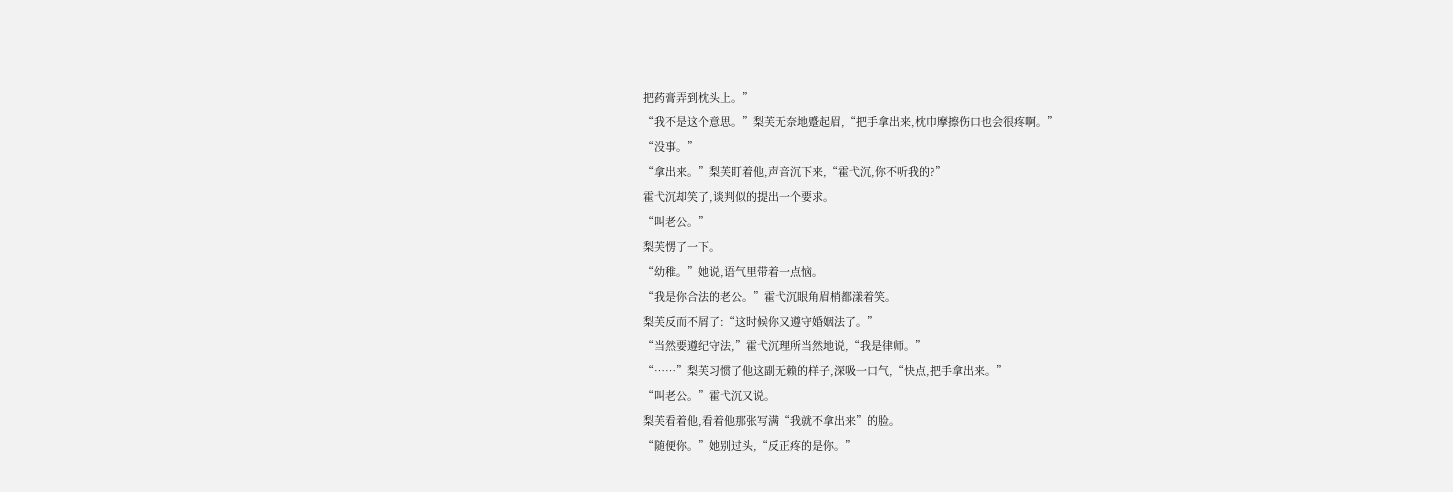把药膏弄到枕头上。”
“我不是这个意思。”梨芙无奈地蹙起眉,“把手拿出来,枕巾摩擦伤口也会很疼啊。”
“没事。”
“拿出来。”梨芙盯着他,声音沉下来,“霍弋沉,你不听我的?”
霍弋沉却笑了,谈判似的提出一个要求。
“叫老公。”
梨芙愣了一下。
“幼稚。”她说,语气里带着一点恼。
“我是你合法的老公。”霍弋沉眼角眉梢都漾着笑。
梨芙反而不屑了:“这时候你又遵守婚姻法了。”
“当然要遵纪守法,”霍弋沉理所当然地说,“我是律师。”
“……”梨芙习惯了他这副无赖的样子,深吸一口气,“快点,把手拿出来。”
“叫老公。”霍弋沉又说。
梨芙看着他,看着他那张写满“我就不拿出来”的脸。
“随便你。”她别过头,“反正疼的是你。”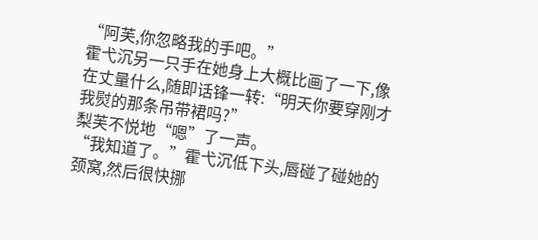“阿芙,你忽略我的手吧。”
霍弋沉另一只手在她身上大概比画了一下,像在丈量什么,随即话锋一转:“明天你要穿刚才我熨的那条吊带裙吗?”
梨芙不悦地“嗯”了一声。
“我知道了。”霍弋沉低下头,唇碰了碰她的颈窝,然后很快挪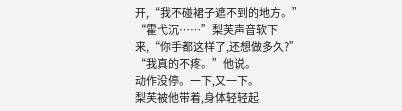开,“我不碰裙子遮不到的地方。”
“霍弋沉……”梨芙声音软下来,“你手都这样了,还想做多久?”
“我真的不疼。”他说。
动作没停。一下,又一下。
梨芙被他带着,身体轻轻起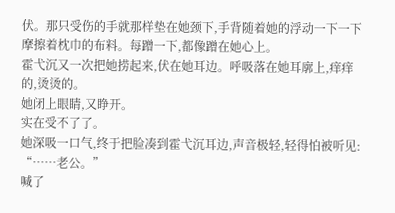伏。那只受伤的手就那样垫在她颈下,手背随着她的浮动一下一下摩擦着枕巾的布料。每蹭一下,都像蹭在她心上。
霍弋沉又一次把她捞起来,伏在她耳边。呼吸落在她耳廓上,痒痒的,烫烫的。
她闭上眼睛,又睁开。
实在受不了了。
她深吸一口气,终于把脸凑到霍弋沉耳边,声音极轻,轻得怕被听见:
“……老公。”
喊了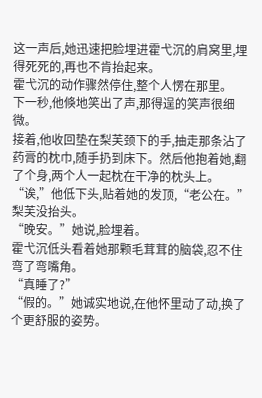这一声后,她迅速把脸埋进霍弋沉的肩窝里,埋得死死的,再也不肯抬起来。
霍弋沉的动作骤然停住,整个人愣在那里。
下一秒,他倏地笑出了声,那得逞的笑声很细微。
接着,他收回垫在梨芙颈下的手,抽走那条沾了药膏的枕巾,随手扔到床下。然后他抱着她,翻了个身,两个人一起枕在干净的枕头上。
“诶,”他低下头,贴着她的发顶,“老公在。”
梨芙没抬头。
“晚安。”她说,脸埋着。
霍弋沉低头看着她那颗毛茸茸的脑袋,忍不住弯了弯嘴角。
“真睡了?”
“假的。”她诚实地说,在他怀里动了动,换了个更舒服的姿势。